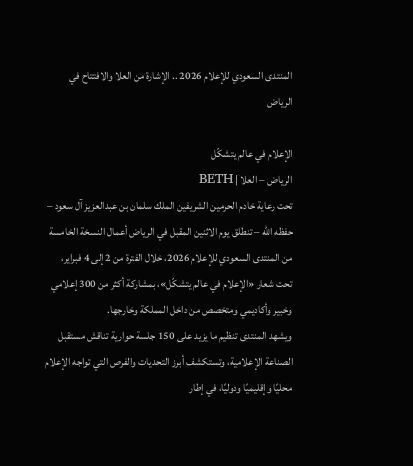المنتدى السعودي للإعلام 2026 .. الإشارة من العلا والافتتاح في الرياض

الإعلام في عالم يتشكّل
الرياض – العلا | BETH
تحت رعاية خادم الحرمين الشريفين الملك سلمان بن عبدالعزيز آل سعود – حفظه الله – تنطلق يوم الاثنين المقبل في الرياض أعمال النسخة الخامسة من المنتدى السعودي للإعلام 2026، خلال الفترة من 2 إلى 4 فبراير، تحت شعار «الإعلام في عالم يتشكّل»، بمشاركة أكثر من 300 إعلامي وخبير وأكاديمي ومتخصص من داخل المملكة وخارجها.
ويشهد المنتدى تنظيم ما يزيد على 150 جلسة حوارية تناقش مستقبل الصناعة الإعلامية، وتستكشف أبرز التحديات والفرص التي تواجه الإعلام محليًا وإقليميًا ودوليًا، في إطار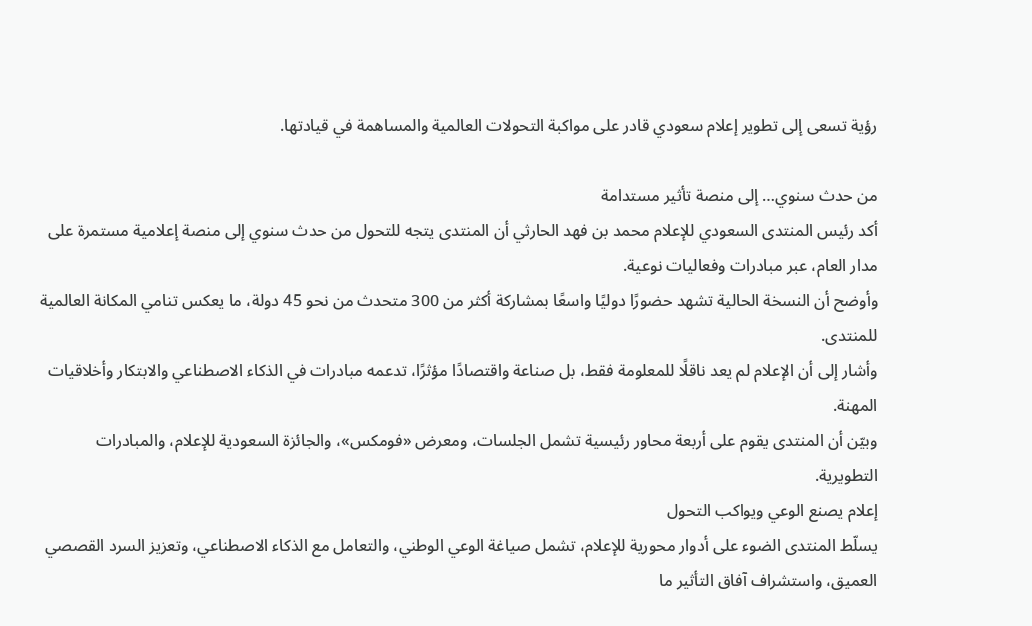رؤية تسعى إلى تطوير إعلام سعودي قادر على مواكبة التحولات العالمية والمساهمة في قيادتها.

من حدث سنوي… إلى منصة تأثير مستدامة
أكد رئيس المنتدى السعودي للإعلام محمد بن فهد الحارثي أن المنتدى يتجه للتحول من حدث سنوي إلى منصة إعلامية مستمرة على مدار العام، عبر مبادرات وفعاليات نوعية.
وأوضح أن النسخة الحالية تشهد حضورًا دوليًا واسعًا بمشاركة أكثر من 300 متحدث من نحو 45 دولة، ما يعكس تنامي المكانة العالمية للمنتدى.
وأشار إلى أن الإعلام لم يعد ناقلًا للمعلومة فقط، بل صناعة واقتصادًا مؤثرًا، تدعمه مبادرات في الذكاء الاصطناعي والابتكار وأخلاقيات المهنة.
وبيّن أن المنتدى يقوم على أربعة محاور رئيسية تشمل الجلسات، ومعرض «فومكس»، والجائزة السعودية للإعلام، والمبادرات التطويرية.
إعلام يصنع الوعي ويواكب التحول
يسلّط المنتدى الضوء على أدوار محورية للإعلام، تشمل صياغة الوعي الوطني، والتعامل مع الذكاء الاصطناعي، وتعزيز السرد القصصي العميق، واستشراف آفاق التأثير ما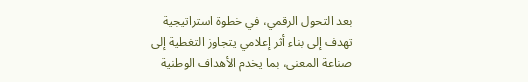بعد التحول الرقمي، في خطوة استراتيجية تهدف إلى بناء أثر إعلامي يتجاوز التغطية إلى صناعة المعنى، بما يخدم الأهداف الوطنية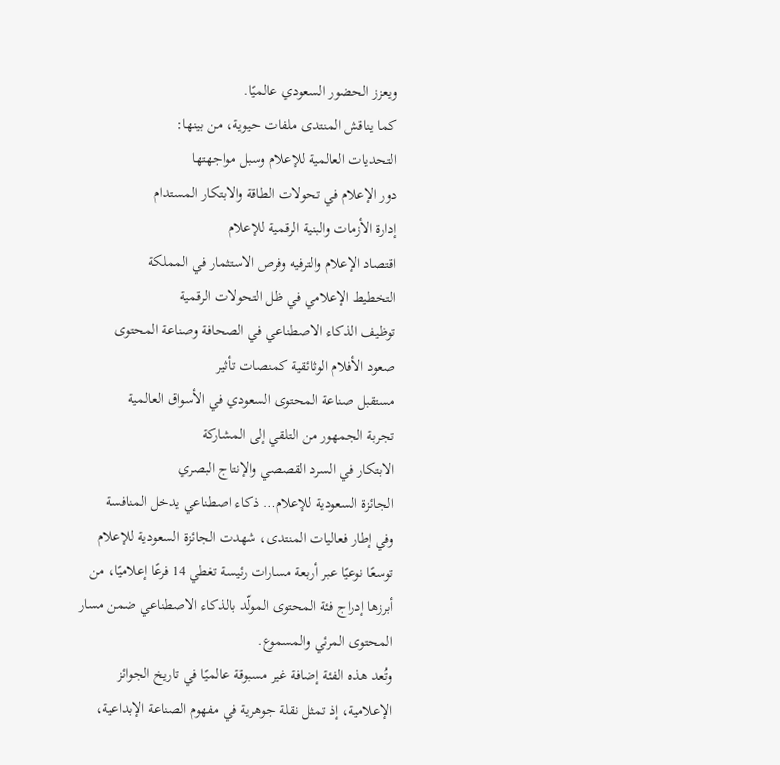ويعزز الحضور السعودي عالميًا.
كما يناقش المنتدى ملفات حيوية، من بينها:
التحديات العالمية للإعلام وسبل مواجهتها
دور الإعلام في تحولات الطاقة والابتكار المستدام
إدارة الأزمات والبنية الرقمية للإعلام
اقتصاد الإعلام والترفيه وفرص الاستثمار في المملكة
التخطيط الإعلامي في ظل التحولات الرقمية
توظيف الذكاء الاصطناعي في الصحافة وصناعة المحتوى
صعود الأفلام الوثائقية كمنصات تأثير
مستقبل صناعة المحتوى السعودي في الأسواق العالمية
تجربة الجمهور من التلقي إلى المشاركة
الابتكار في السرد القصصي والإنتاج البصري
الجائزة السعودية للإعلام… ذكاء اصطناعي يدخل المنافسة
وفي إطار فعاليات المنتدى، شهدت الجائزة السعودية للإعلام توسعًا نوعيًا عبر أربعة مسارات رئيسة تغطي 14 فرعًا إعلاميًا، من أبرزها إدراج فئة المحتوى المولّد بالذكاء الاصطناعي ضمن مسار المحتوى المرئي والمسموع.
وتُعد هذه الفئة إضافة غير مسبوقة عالميًا في تاريخ الجوائز الإعلامية، إذ تمثل نقلة جوهرية في مفهوم الصناعة الإبداعية،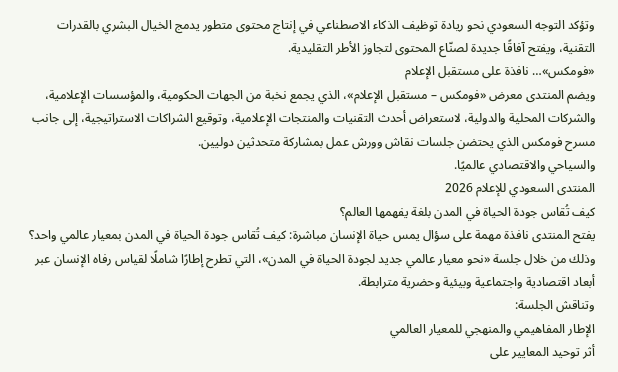وتؤكد التوجه السعودي نحو ريادة توظيف الذكاء الاصطناعي في إنتاج محتوى متطور يدمج الخيال البشري بالقدرات التقنية، ويفتح آفاقًا جديدة لصنّاع المحتوى لتجاوز الأطر التقليدية.
«فومكس»… نافذة على مستقبل الإعلام
ويضم المنتدى معرض «فومكس – مستقبل الإعلام»، الذي يجمع نخبة من الجهات الحكومية، والمؤسسات الإعلامية، والشركات المحلية والدولية، لاستعراض أحدث التقنيات والمنتجات الإعلامية، وتوقيع الشراكات الاستراتيجية، إلى جانب مسرح فومكس الذي يحتضن جلسات نقاش وورش عمل بمشاركة متحدثين دوليين.
والسياحي والاقتصادي عالميًا.
المنتدى السعودي للإعلام 2026
كيف تُقاس جودة الحياة في المدن بلغة يفهمها العالم؟
يفتح المنتدى نافذة مهمة على سؤال يمس حياة الإنسان مباشرة: كيف تُقاس جودة الحياة في المدن بمعيار عالمي واحد؟
وذلك من خلال جلسة «نحو معيار عالمي جديد لجودة الحياة في المدن»، التي تطرح إطارًا شاملًا لقياس رفاه الإنسان عبر أبعاد اقتصادية واجتماعية وبيئية وحضرية مترابطة.
وتناقش الجلسة:
الإطار المفاهيمي والمنهجي للمعيار العالمي
أثر توحيد المعايير على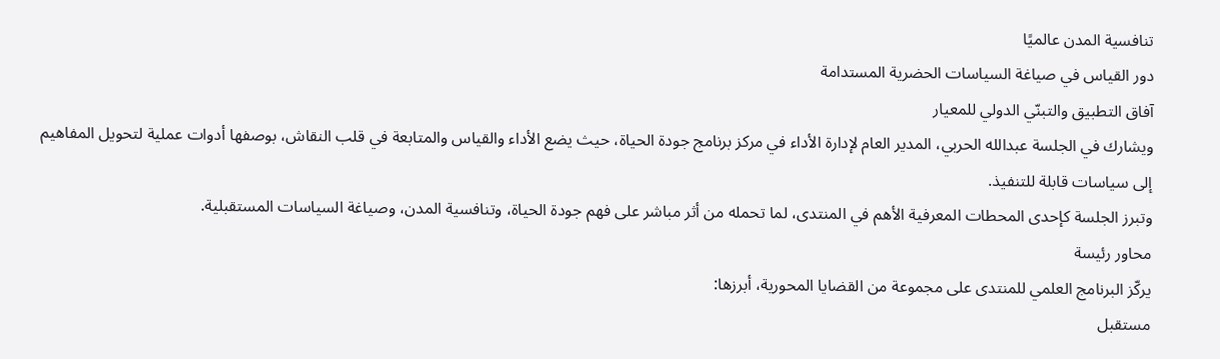تنافسية المدن عالميًا
دور القياس في صياغة السياسات الحضرية المستدامة
آفاق التطبيق والتبنّي الدولي للمعيار
ويشارك في الجلسة عبدالله الحربي، المدير العام لإدارة الأداء في مركز برنامج جودة الحياة، حيث يضع الأداء والقياس والمتابعة في قلب النقاش، بوصفها أدوات عملية لتحويل المفاهيم إلى سياسات قابلة للتنفيذ.
وتبرز الجلسة كإحدى المحطات المعرفية الأهم في المنتدى، لما تحمله من أثر مباشر على فهم جودة الحياة، وتنافسية المدن، وصياغة السياسات المستقبلية.
محاور رئيسة
يركّز البرنامج العلمي للمنتدى على مجموعة من القضايا المحورية، أبرزها:
مستقبل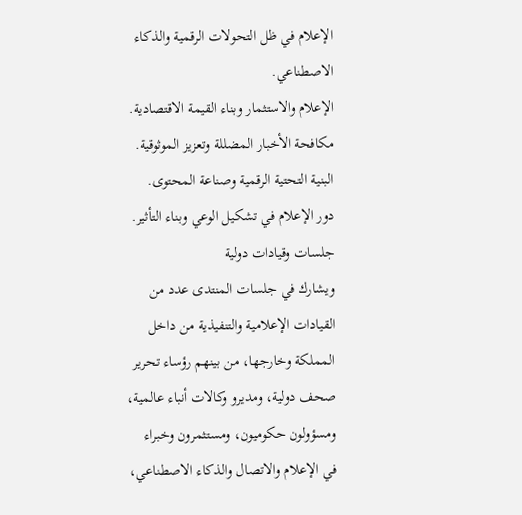الإعلام في ظل التحولات الرقمية والذكاء الاصطناعي.
الإعلام والاستثمار وبناء القيمة الاقتصادية.
مكافحة الأخبار المضللة وتعزيز الموثوقية.
البنية التحتية الرقمية وصناعة المحتوى.
دور الإعلام في تشكيل الوعي وبناء التأثير.
جلسات وقيادات دولية
ويشارك في جلسات المنتدى عدد من القيادات الإعلامية والتنفيذية من داخل المملكة وخارجها، من بينهم رؤساء تحرير صحف دولية، ومديرو وكالات أنباء عالمية، ومسؤولون حكوميون، ومستثمرون وخبراء في الإعلام والاتصال والذكاء الاصطناعي،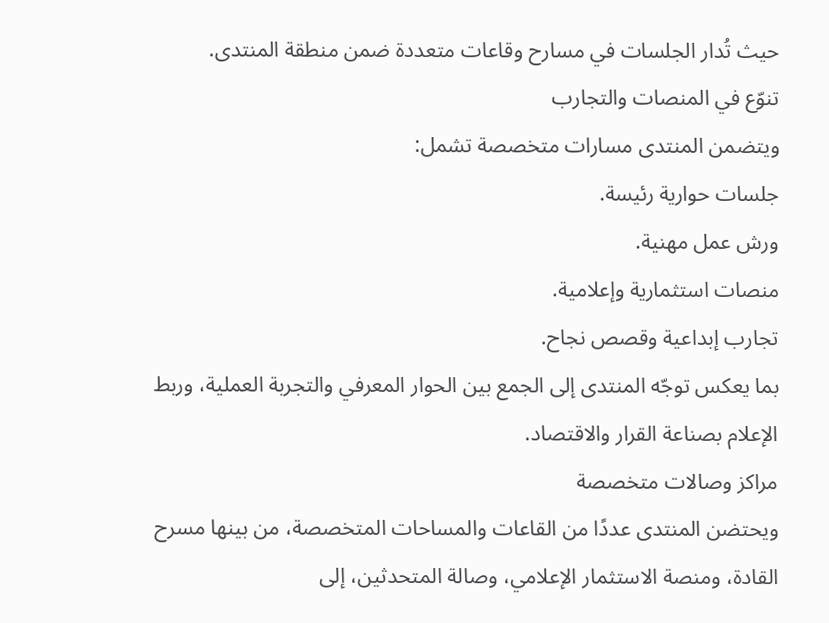حيث تُدار الجلسات في مسارح وقاعات متعددة ضمن منطقة المنتدى.
تنوّع في المنصات والتجارب
ويتضمن المنتدى مسارات متخصصة تشمل:
جلسات حوارية رئيسة.
ورش عمل مهنية.
منصات استثمارية وإعلامية.
تجارب إبداعية وقصص نجاح.
بما يعكس توجّه المنتدى إلى الجمع بين الحوار المعرفي والتجربة العملية، وربط الإعلام بصناعة القرار والاقتصاد.
مراكز وصالات متخصصة
ويحتضن المنتدى عددًا من القاعات والمساحات المتخصصة، من بينها مسرح القادة، ومنصة الاستثمار الإعلامي، وصالة المتحدثين، إلى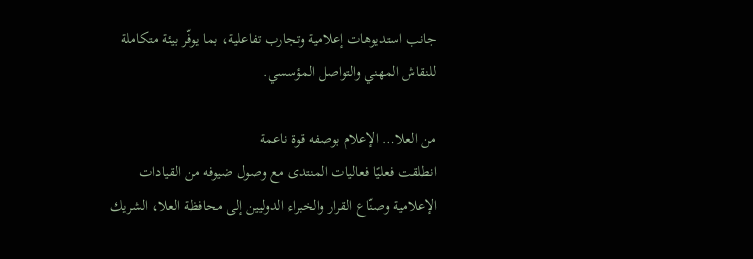جانب استديوهات إعلامية وتجارب تفاعلية، بما يوفّر بيئة متكاملة للنقاش المهني والتواصل المؤسسي.

من العلا… الإعلام بوصفه قوة ناعمة
انطلقت فعليًا فعاليات المنتدى مع وصول ضيوفه من القيادات الإعلامية وصنّاع القرار والخبراء الدوليين إلى محافظة العلا، الشريك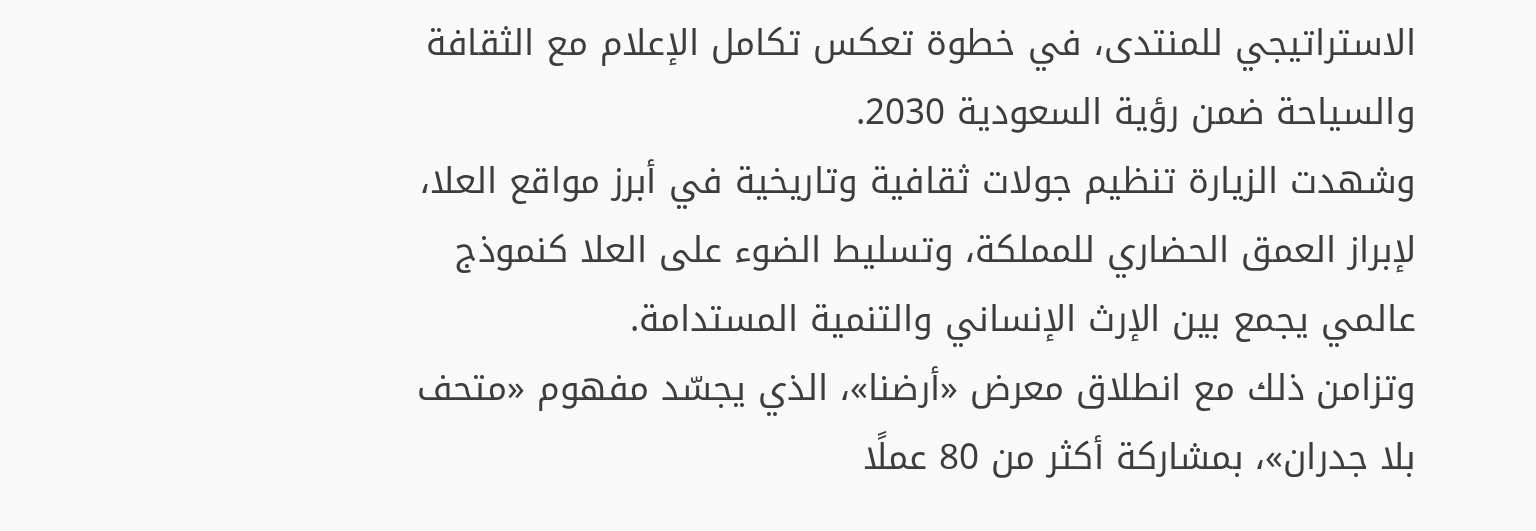الاستراتيجي للمنتدى، في خطوة تعكس تكامل الإعلام مع الثقافة والسياحة ضمن رؤية السعودية 2030.
وشهدت الزيارة تنظيم جولات ثقافية وتاريخية في أبرز مواقع العلا، لإبراز العمق الحضاري للمملكة، وتسليط الضوء على العلا كنموذج عالمي يجمع بين الإرث الإنساني والتنمية المستدامة.
وتزامن ذلك مع انطلاق معرض «أرضنا»، الذي يجسّد مفهوم «متحف بلا جدران»، بمشاركة أكثر من 80 عملًا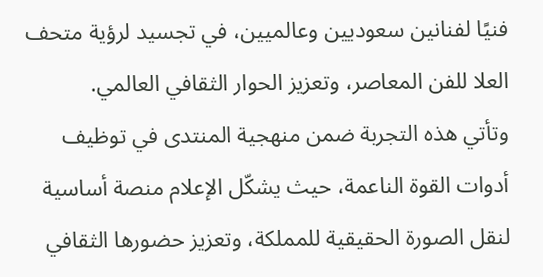فنيًا لفنانين سعوديين وعالميين، في تجسيد لرؤية متحف العلا للفن المعاصر، وتعزيز الحوار الثقافي العالمي.
وتأتي هذه التجربة ضمن منهجية المنتدى في توظيف أدوات القوة الناعمة، حيث يشكّل الإعلام منصة أساسية لنقل الصورة الحقيقية للمملكة، وتعزيز حضورها الثقافي